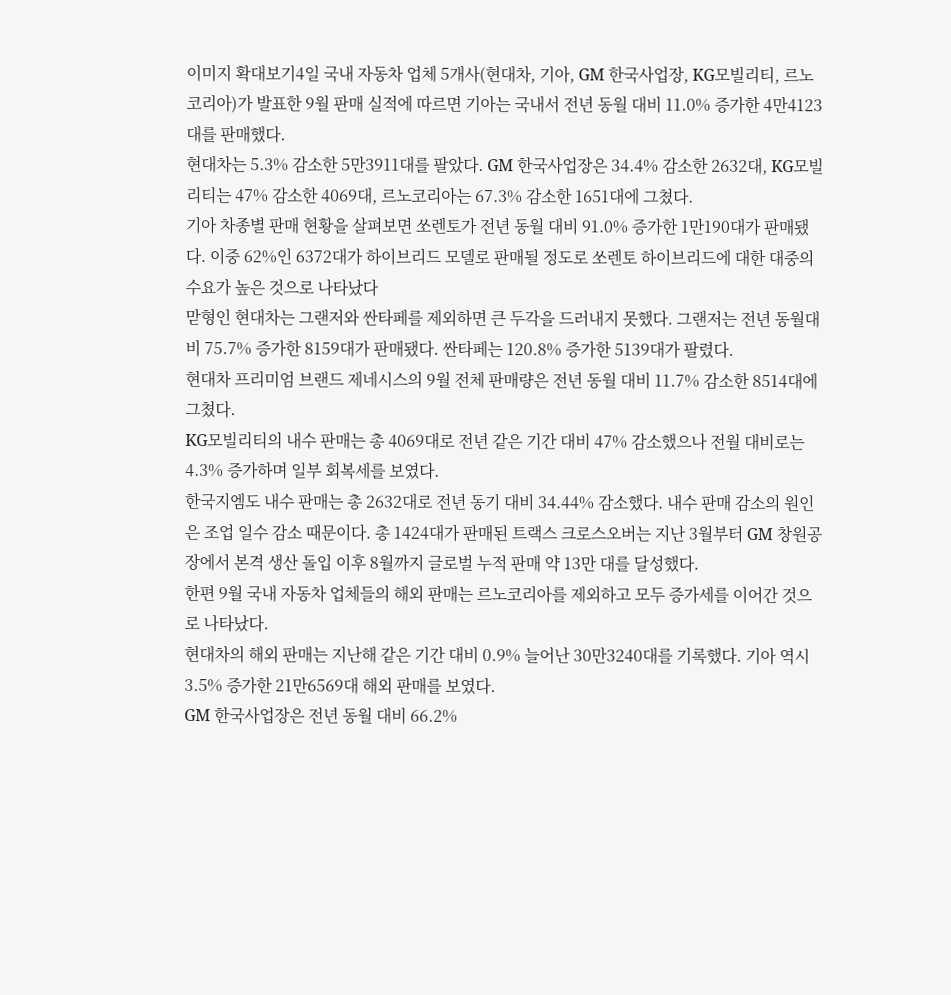이미지 확대보기4일 국내 자동차 업체 5개사(현대차, 기아, GM 한국사업장, KG모빌리티, 르노코리아)가 발표한 9월 판매 실적에 따르면 기아는 국내서 전년 동월 대비 11.0% 증가한 4만4123대를 판매했다.
현대차는 5.3% 감소한 5만3911대를 팔았다. GM 한국사업장은 34.4% 감소한 2632대, KG모빌리티는 47% 감소한 4069대, 르노코리아는 67.3% 감소한 1651대에 그쳤다.
기아 차종별 판매 현황을 살펴보면 쏘렌토가 전년 동월 대비 91.0% 증가한 1만190대가 판매됐다. 이중 62%인 6372대가 하이브리드 모델로 판매될 정도로 쏘렌토 하이브리드에 대한 대중의 수요가 높은 것으로 나타났다
맏형인 현대차는 그랜저와 싼타페를 제외하면 큰 두각을 드러내지 못했다. 그랜저는 전년 동월대비 75.7% 증가한 8159대가 판매됐다. 싼타페는 120.8% 증가한 5139대가 팔렸다.
현대차 프리미엄 브랜드 제네시스의 9월 전체 판매량은 전년 동월 대비 11.7% 감소한 8514대에 그쳤다.
KG모빌리티의 내수 판매는 총 4069대로 전년 같은 기간 대비 47% 감소했으나 전월 대비로는 4.3% 증가하며 일부 회복세를 보였다.
한국지엠도 내수 판매는 총 2632대로 전년 동기 대비 34.44% 감소했다. 내수 판매 감소의 원인은 조업 일수 감소 때문이다. 총 1424대가 판매된 트랙스 크로스오버는 지난 3월부터 GM 창원공장에서 본격 생산 돌입 이후 8월까지 글로벌 누적 판매 약 13만 대를 달성했다.
한편 9월 국내 자동차 업체들의 해외 판매는 르노코리아를 제외하고 모두 증가세를 이어간 것으로 나타났다.
현대차의 해외 판매는 지난해 같은 기간 대비 0.9% 늘어난 30만3240대를 기록했다. 기아 역시 3.5% 증가한 21만6569대 해외 판매를 보였다.
GM 한국사업장은 전년 동월 대비 66.2%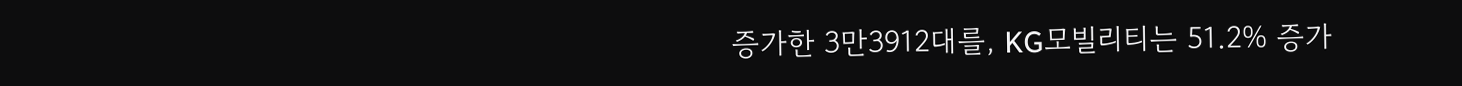증가한 3만3912대를, KG모빌리티는 51.2% 증가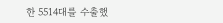한 5514대를 수출했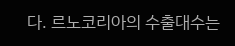다. 르노코리아의 수출대수는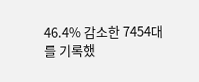46.4% 감소한 7454대를 기록했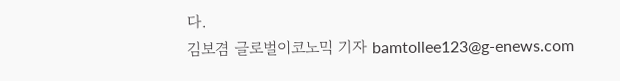다.
김보겸 글로벌이코노믹 기자 bamtollee123@g-enews.com